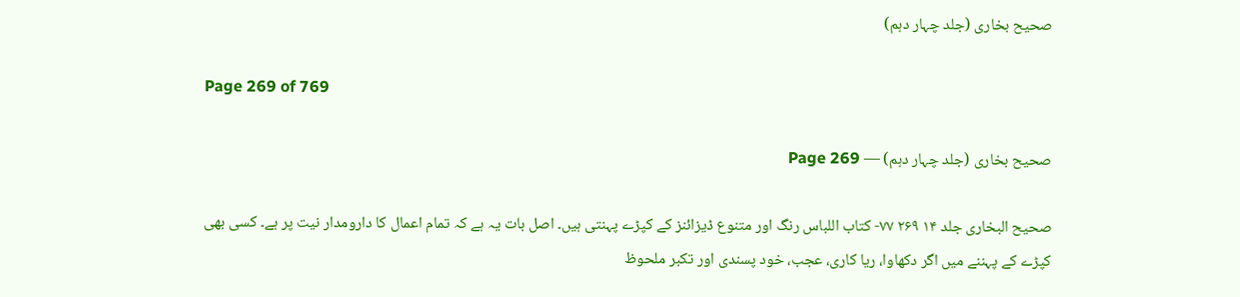صحیح بخاری (جلد چہار دہم)

Page 269 of 769

صحیح بخاری (جلد چہار دہم) — Page 269

صحیح البخاری جلد ۱۴ ۲۶۹ ۷۷- کتاب اللباس رنگ اور متنوع ڈیزائنز کے کپڑے پہنتی ہیں۔ اصل بات یہ ہے کہ تمام اعمال کا دارومدار نیت پر ہے۔ کسی بھی کپڑے کے پہننے میں اگر دکھاوا، ریا کاری، عجب، خود پسندی اور تکبر ملحوظ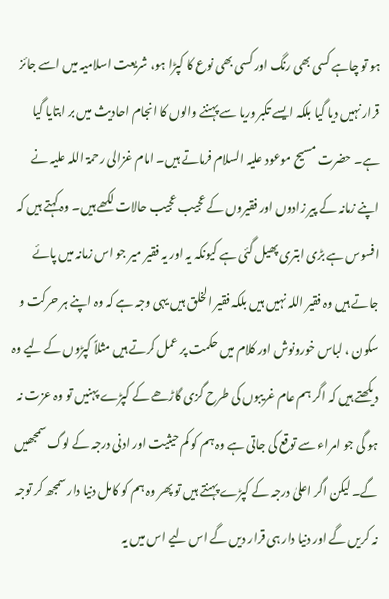ہو تو چاہے کسی بھی رنگ اور کسی بھی نوع کا کپڑا ہو، شریعت اسلامیہ میں اسے جائز قرار نہیں دیا گیا بلکہ ایسے تکبر وریا سے پہننے والوں کا انجام احادیث میں بر ابتایا گیا ہے۔ حضرت مسیح موعود علیہ السلام فرماتے ہیں۔ امام غزالی رحمۃ اللہ علیہ نے اپنے زمانہ کے پیر زادوں اور فقیروں کے عجیب عجیب حالات لکھے ہیں۔ وہ کہتے ہیں کہ افسوس ہے بڑی ابتری پھیل گئی ہے کیونکہ یہ اور یہ فقیر میر جو اس زمانہ میں پائے جاتے ہیں وہ فقیر اللہ نہیں ہیں بلکہ فقیر الخلق ہیں یہی وجہ ہے کہ وہ اپنے ہر حرکت و سکون ، لباس خورونوش اور کلام میں حکمت پر عمل کرتے ہیں مثلاً کپڑوں کے لیے وہ دیکھتے ہیں کہ اگر ہم عام غریبوں کی طرح گزی گاڑھے کے کپڑے پہنیں تو وہ عزت نہ ہو گی جو امراء سے توقع کی جاتی ہے وہ ہم کو کم حیثیت اور ادنی درجہ کے لوگ سمجھیں گے۔ لیکن اگر اعلیٰ درجہ کے کپڑے پہنتے ہیں تو پھر وہ ہم کو کامل دنیا دار سمجھ کر توجہ نہ کریں گے اور دنیا دار ہی قرار دیں گے اس لیے اس میں یہ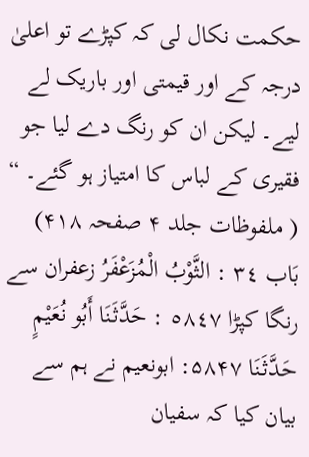حکمت نکال لی کہ کپڑے تو اعلیٰ درجہ کے اور قیمتی اور باریک لے لیے۔ لیکن ان کو رنگ دے لیا جو فقیری کے لباس کا امتیاز ہو گئے۔ “ ( ملفوظات جلد ۴ صفحہ ۴۱۸) بَاب ٣٤ : الثَّوْبُ الْمُزَعْفَرُ زعفران سے رنگا کپڑا ٥٨٤٧ : حَدَّثَنَا أَبُو نُعَيْمٍ حَدَّثَنَا ۵۸۴۷: ابونعیم نے ہم سے بیان کیا کہ سفیان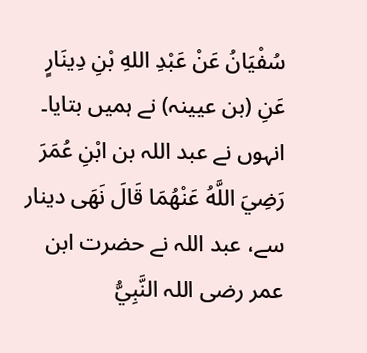سُفْيَانُ عَنْ عَبْدِ اللهِ بْنِ دِينَارٍ عَنِ (بن عیینہ) نے ہمیں بتایا۔ انہوں نے عبد اللہ بن ابْنِ عُمَرَ رَضِيَ اللَّهُ عَنْهُمَا قَالَ نَهَى دینار سے، عبد اللہ نے حضرت ابن عمر رضی اللہ النَّبِيُّ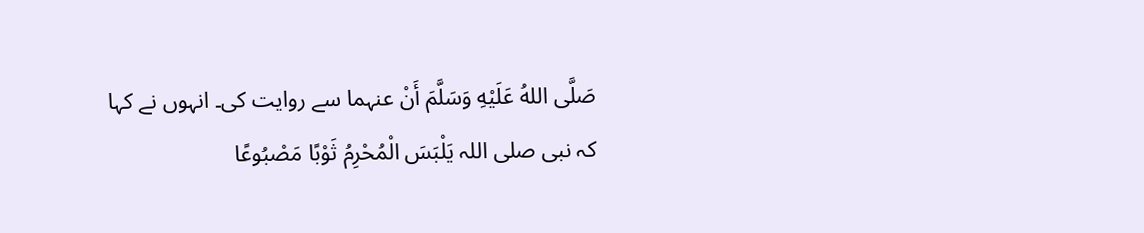صَلَّى اللهُ عَلَيْهِ وَسَلَّمَ أَنْ عنہما سے روایت کی۔ انہوں نے کہا کہ نبی صلی اللہ يَلْبَسَ الْمُحْرِمُ ثَوْبًا مَصْبُوعًا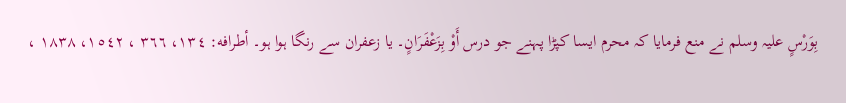بِوَرْسٍ علیہ وسلم نے منع فرمایا کہ محرم ایسا کپڑا پہنے جو درس أَوْ بِزَعْفَرَانٍ۔ یا زعفران سے رنگا ہوا ہو۔ أطرافه: ١٣٤، ٣٦٦ ، ۱٥٤٢، ۱۸۳۸ ،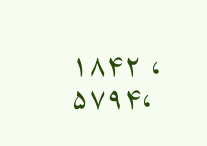۱۸۴۲ ، ۵۷۹۴،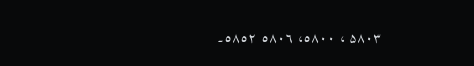۵۸۰۳ ، ٥۸۰۰، ٥٨٠٦ ٥٨٥٢۔